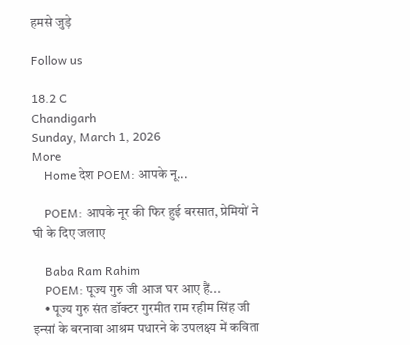हमसे जुड़े

Follow us

18.2 C
Chandigarh
Sunday, March 1, 2026
More
    Home देश POEM: आपके नू...

    POEM: आपके नूर की फिर हुई बरसात, प्रेमियों ने घी के दिए जलाए

    Baba Ram Rahim
    POEM: पूज्य गुरु जी आज घर आए हैं...
    • पूज्य गुरु संत डॉक्टर गुरमीत राम रहीम सिंह जी इन्सां के बरनावा आश्रम पधारने के उपलक्ष्य में कविता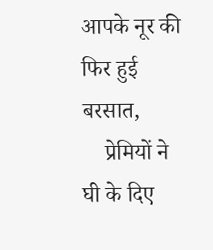आपके नूर की फिर हुई बरसात,
    प्रेमियों ने घी के दिए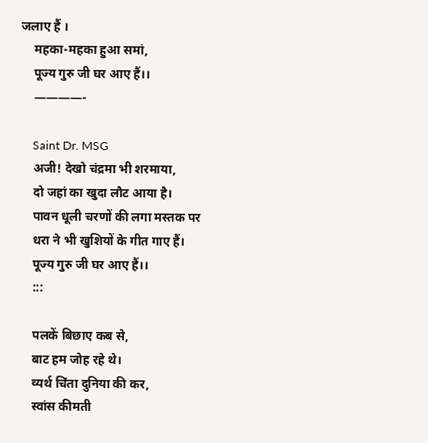जलाए हैं ।
    महका-महका हुआ समां,
    पूज्य गुरु जी घर आए हैं।।
    ————-

    Saint Dr. MSG
    अजी! देखो चंद्रमा भी शरमाया,
    दो जहां का खुदा लौट आया है।
    पावन धूली चरणों की लगा मस्तक पर
    धरा ने भी खुशियों के गीत गाए हैं।
    पूज्य गुरु जी घर आए हैं।।
    :::

    पलकें बिछाए कब से,
    बाट हम जोह रहे थे।
    व्यर्थ चिंता दुनिया की कर,
    स्वांस कीमती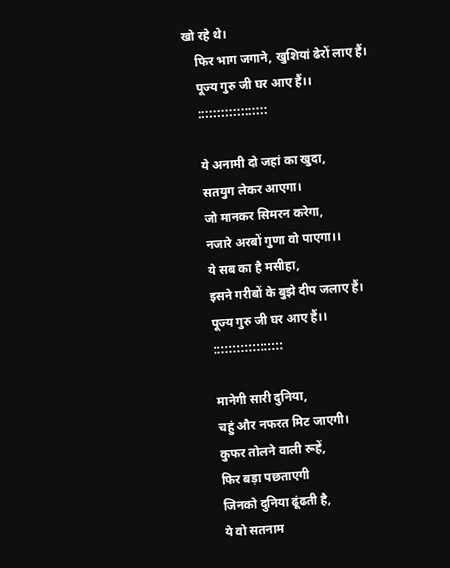खो रहे थे।
    फिर भाग जगाने, खुशियां ढेरों लाए हैं।
    पूज्य गुरु जी घर आए हैं।।
    ::::::::::::::::::

    ये अनामी दो जहां का खुदा,
    सतयुग लेकर आएगा।
    जो मानकर सिमरन करेगा,
    नजारे अरबों गुणा वो पाएगा।।
    ये सब का है मसीहा,
    इसने गरीबों के बुझे दीप जलाए हैं।
    पूज्य गुरु जी घर आए हैं।।
    ::::::::::::::::::

    मानेगी सारी दुनिया,
    चहुं और नफरत मिट जाएगी।
    कुफर तोलने वाली रूहें,
    फिर बड़ा पछताएगी
    जिनको दुनिया ढूंढती है,
    ये वो सतनाम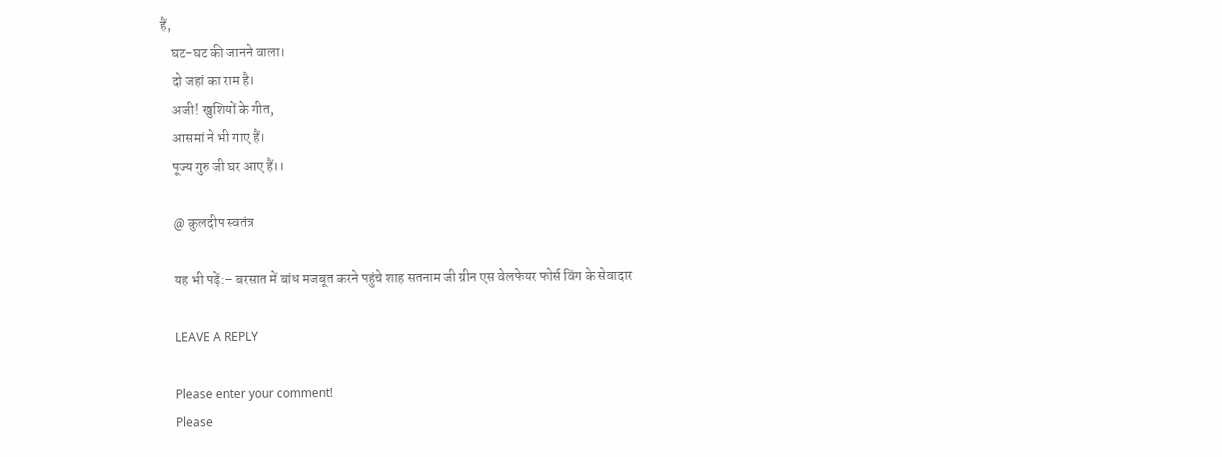हैं,
    घट-घट की जानने वाला।
    दो जहां का राम है।
    अजी! खुशियों के गीत,
    आसमां ने भी गाए हैं।
    पूज्य गुरु जी घर आए हैं।।

    @ कुलदीप स्वतंत्र

    यह भी पढ़ें:– बरसात में बांध मजबूत करने पहुंचे शाह सतनाम जी ग्रीन एस वेलफेयर फोर्स विंग के सेवादार

    LEAVE A REPLY

    Please enter your comment!
    Please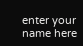enter your name here